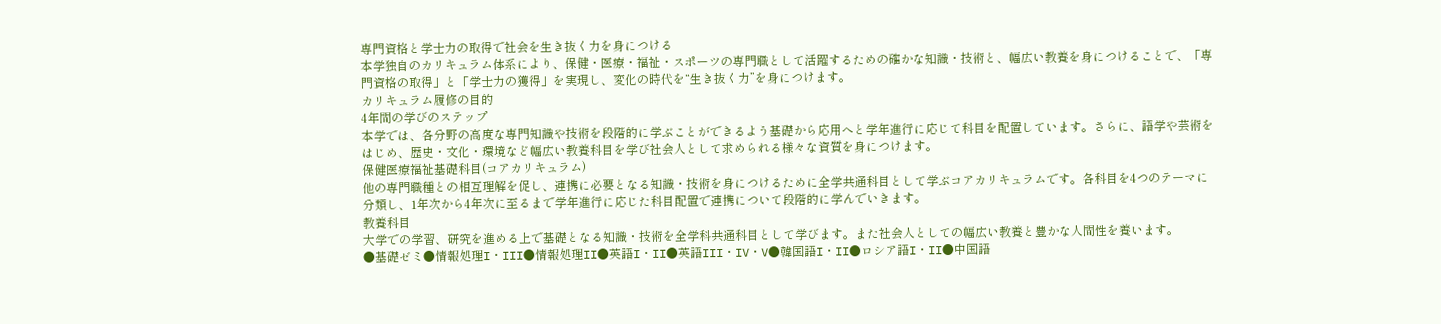専門資格と学士力の取得で社会を生き抜く力を身につける
本学独自のカリキュラム体系により、保健・医療・福祉・スポーツの専門職として活躍するための確かな知識・技術と、幅広い教養を身につけることで、「専門資格の取得」と「学士力の獲得」を実現し、変化の時代を“生き抜く力”を身につけます。
カリキュラム履修の目的
4年間の学びのステップ
本学では、各分野の高度な専門知識や技術を段階的に学ぶことができるよう基礎から応用へと学年進行に応じて科目を配置しています。さらに、語学や芸術をはじめ、歴史・文化・環境など幅広い教養科目を学び社会人として求められる様々な資質を身につけます。
保健医療福祉基礎科目(コアカリキュラム)
他の専門職種との相互理解を促し、連携に必要となる知識・技術を身につけるために全学共通科目として学ぶコアカリキュラムです。各科目を4つのテーマに分類し、1年次から4年次に至るまで学年進行に応じた科目配置で連携について段階的に学んでいきます。
教養科目
大学での学習、研究を進める上で基礎となる知識・技術を全学科共通科目として学びます。また社会人としての幅広い教養と豊かな人間性を養います。
●基礎ゼミ●情報処理I・III●情報処理II●英語I・II●英語III・IV・V●韓国語I・II●ロシア語I・II●中国語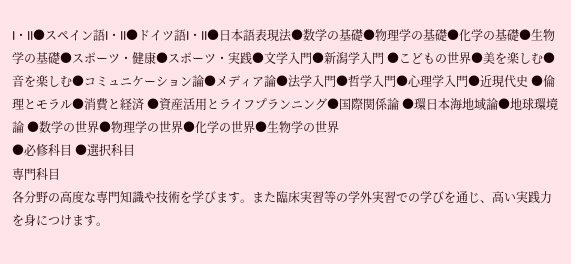I・II●スペイン語I・II●ドイツ語I・II●日本語表現法●数学の基礎●物理学の基礎●化学の基礎●生物学の基礎●スポーツ・健康●スポーツ・実践●文学入門●新潟学入門 ●こどもの世界●美を楽しむ●音を楽しむ●コミュニケーション論●メディア論●法学入門●哲学入門●心理学入門●近現代史 ●倫理とモラル●消費と経済 ●資産活用とライフプランニング●国際関係論 ●環日本海地域論●地球環境論 ●数学の世界●物理学の世界●化学の世界●生物学の世界
●必修科目 ●選択科目
専門科目
各分野の高度な専門知識や技術を学びます。また臨床実習等の学外実習での学びを通じ、高い実践力を身につけます。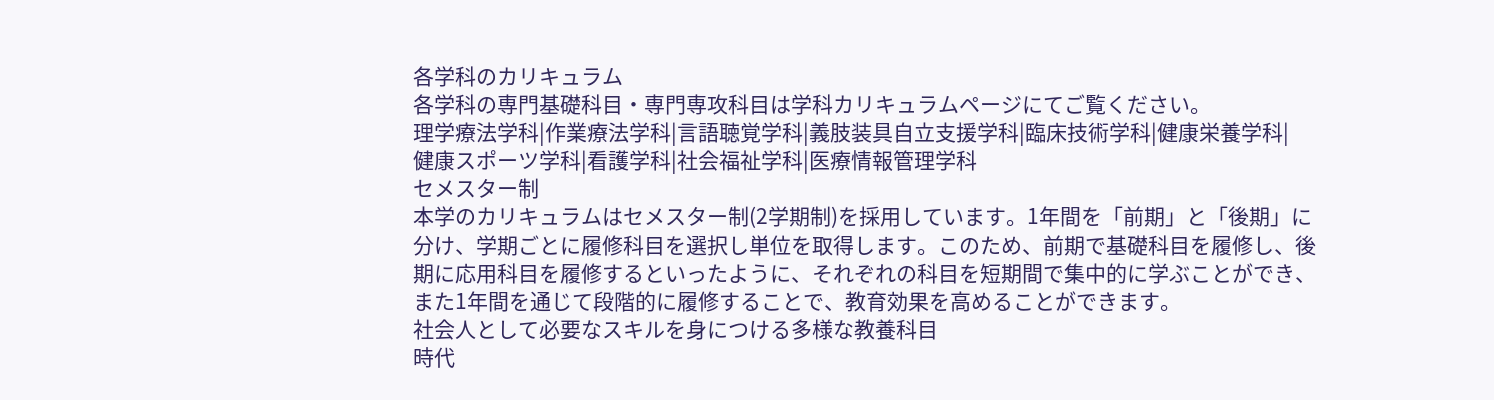各学科のカリキュラム
各学科の専門基礎科目・専門専攻科目は学科カリキュラムページにてご覧ください。
理学療法学科|作業療法学科|言語聴覚学科|義肢装具自立支援学科|臨床技術学科|健康栄養学科|
健康スポーツ学科|看護学科|社会福祉学科|医療情報管理学科
セメスター制
本学のカリキュラムはセメスター制(2学期制)を採用しています。1年間を「前期」と「後期」に分け、学期ごとに履修科目を選択し単位を取得します。このため、前期で基礎科目を履修し、後期に応用科目を履修するといったように、それぞれの科目を短期間で集中的に学ぶことができ、また1年間を通じて段階的に履修することで、教育効果を高めることができます。
社会人として必要なスキルを身につける多様な教養科目
時代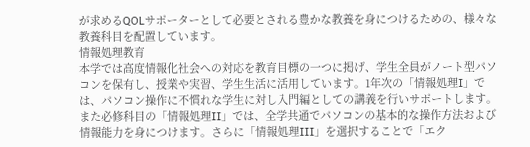が求めるQOLサポーターとして必要とされる豊かな教養を身につけるための、様々な教養科目を配置しています。
情報処理教育
本学では高度情報化社会への対応を教育目標の一つに掲げ、学生全員がノート型パソコンを保有し、授業や実習、学生生活に活用しています。1年次の「情報処理I」では、パソコン操作に不慣れな学生に対し入門編としての講義を行いサポートします。また必修科目の「情報処理II」では、全学共通でパソコンの基本的な操作方法および情報能力を身につけます。さらに「情報処理III」を選択することで「エク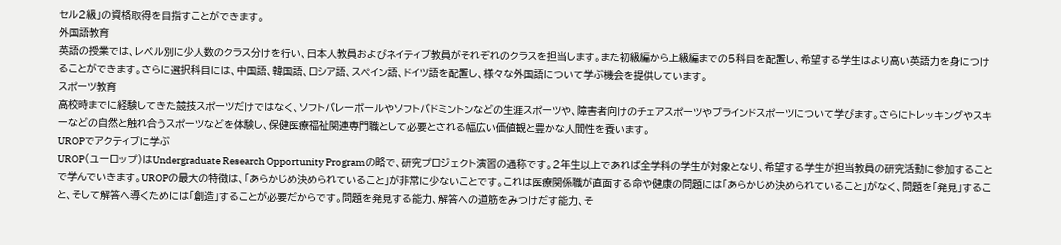セル2級」の資格取得を目指すことができます。
外国語教育
英語の授業では、レベル別に少人数のクラス分けを行い、日本人教員およびネイティブ教員がそれぞれのクラスを担当します。また初級編から上級編までの5科目を配置し、希望する学生はより高い英語力を身につけることができます。さらに選択科目には、中国語、韓国語、ロシア語、スペイン語、ドイツ語を配置し、様々な外国語について学ぶ機会を提供しています。
スポーツ教育
高校時までに経験してきた競技スポーツだけではなく、ソフトバレーボールやソフトバドミントンなどの生涯スポーツや、障害者向けのチェアスポーツやブラインドスポーツについて学びます。さらにトレッキングやスキーなどの自然と触れ合うスポーツなどを体験し、保健医療福祉関連専門職として必要とされる幅広い価値観と豊かな人間性を養います。
UROPでアクティブに学ぶ
UROP(ユーロップ)はUndergraduate Research Opportunity Programの略で、研究プロジェクト演習の通称です。2年生以上であれば全学科の学生が対象となり、希望する学生が担当教員の研究活動に参加することで学んでいきます。UROPの最大の特徴は、「あらかじめ決められていること」が非常に少ないことです。これは医療関係職が直面する命や健康の問題には「あらかじめ決められていること」がなく、問題を「発見」すること、そして解答へ導くためには「創造」することが必要だからです。問題を発見する能力、解答への道筋をみつけだす能力、そ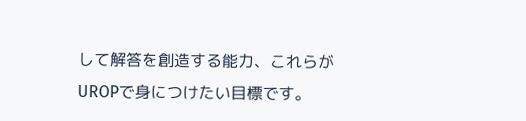して解答を創造する能力、これらがUROPで身につけたい目標です。